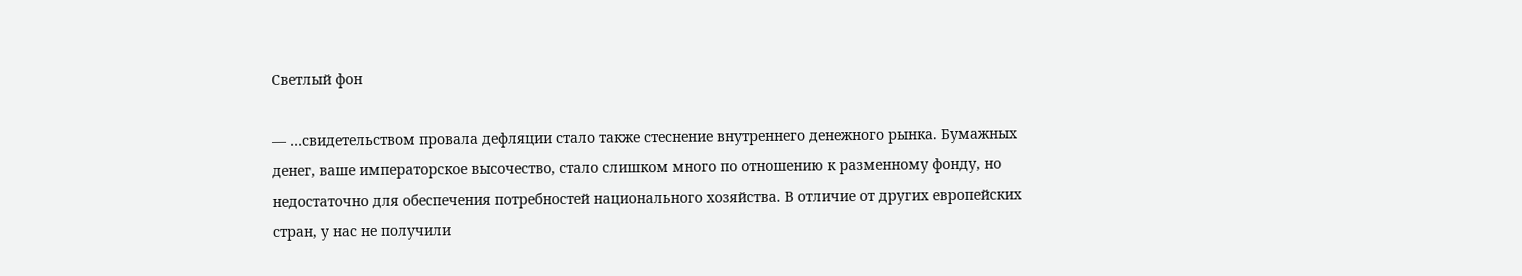Светлый фон

— …свидетельством провала дефляции стало также стеснение внутреннего денежного рынка. Бумажных денег, ваше императорское высочество, стало слишком много по отношению к разменному фонду, но недостаточно для обеспечения потребностей национального хозяйства. В отличие от других европейских стран, у нас не получили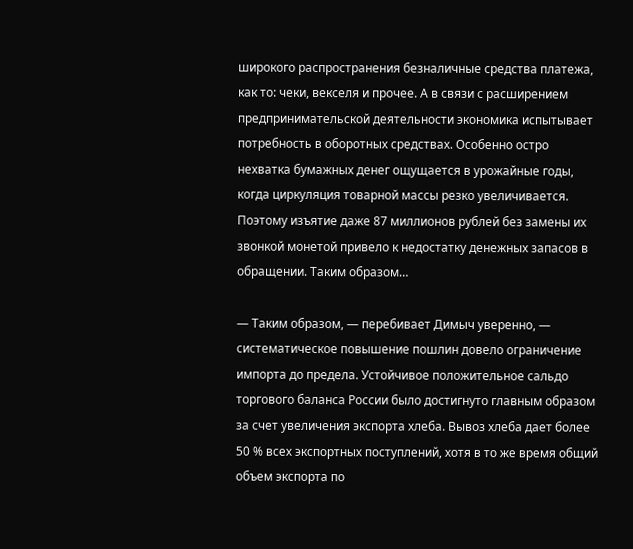широкого распространения безналичные средства платежа, как то: чеки, векселя и прочее. А в связи с расширением предпринимательской деятельности экономика испытывает потребность в оборотных средствах. Особенно остро нехватка бумажных денег ощущается в урожайные годы, когда циркуляция товарной массы резко увеличивается. Поэтому изъятие даже 87 миллионов рублей без замены их звонкой монетой привело к недостатку денежных запасов в обращении. Таким образом…

— Таким образом, — перебивает Димыч уверенно, — систематическое повышение пошлин довело ограничение импорта до предела. Устойчивое положительное сальдо торгового баланса России было достигнуто главным образом за счет увеличения экспорта хлеба. Вывоз хлеба дает более 50 % всех экспортных поступлений, хотя в то же время общий объем экспорта по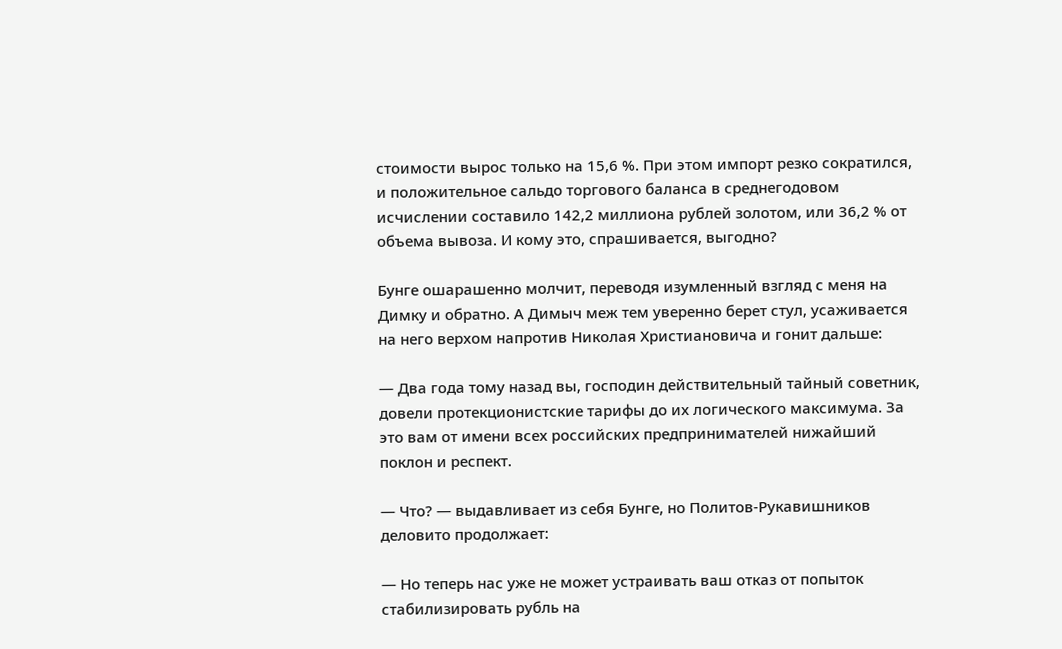стоимости вырос только на 15,6 %. При этом импорт резко сократился, и положительное сальдо торгового баланса в среднегодовом исчислении составило 142,2 миллиона рублей золотом, или 36,2 % от объема вывоза. И кому это, спрашивается, выгодно?

Бунге ошарашенно молчит, переводя изумленный взгляд с меня на Димку и обратно. А Димыч меж тем уверенно берет стул, усаживается на него верхом напротив Николая Христиановича и гонит дальше:

— Два года тому назад вы, господин действительный тайный советник, довели протекционистские тарифы до их логического максимума. За это вам от имени всех российских предпринимателей нижайший поклон и респект.

— Что? — выдавливает из себя Бунге, но Политов-Рукавишников деловито продолжает:

— Но теперь нас уже не может устраивать ваш отказ от попыток стабилизировать рубль на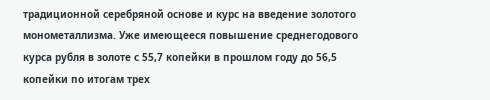традиционной серебряной основе и курс на введение золотого монометаллизма. Уже имеющееся повышение среднегодового курса рубля в золоте с 55,7 копейки в прошлом году до 56,5 копейки по итогам трех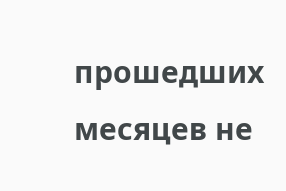прошедших месяцев не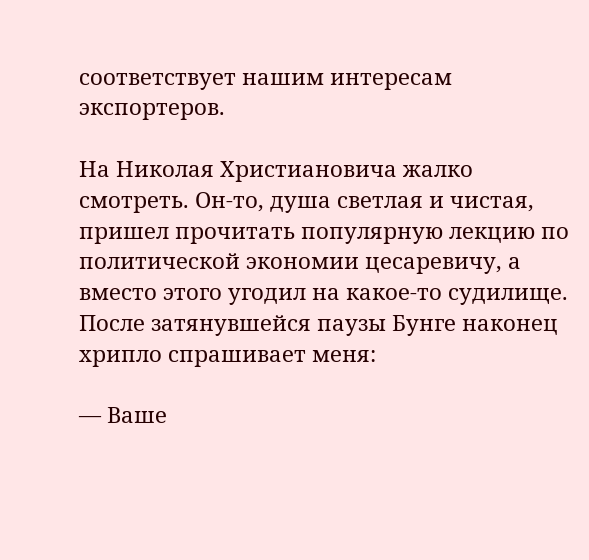соответствует нашим интересам экспортеров.

На Николая Христиановича жалко смотреть. Он-то, душа светлая и чистая, пришел прочитать популярную лекцию по политической экономии цесаревичу, а вместо этого угодил на какое-то судилище. После затянувшейся паузы Бунге наконец хрипло спрашивает меня:

— Ваше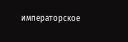императорское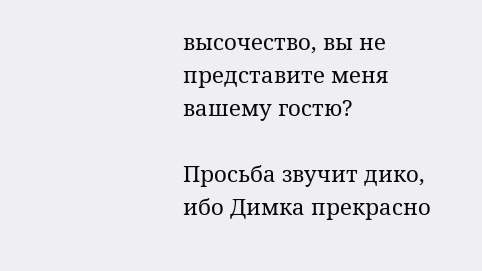высочество, вы не представите меня вашему гостю?

Просьба звучит дико, ибо Димка прекрасно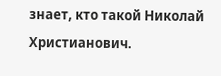знает, кто такой Николай Христианович.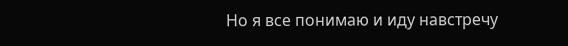Но я все понимаю и иду навстречу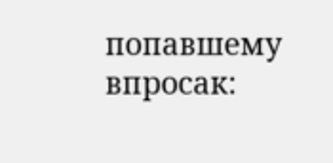попавшему впросак: